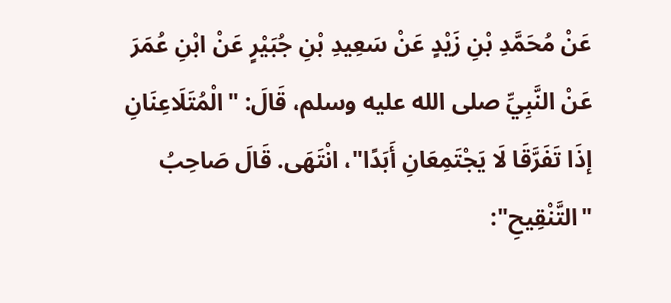عَنْ مُحَمَّدِ بْنِ زَيْدٍ عَنْ سَعِيدِ بْنِ جُبَيْرٍ عَنْ ابْنِ عُمَرَ عَنْ النَّبِيِّ صلى الله عليه وسلم، قَالَ: "الْمُتَلَاعِنَانِ إذَا تَفَرَّقَا لَا يَجْتَمِعَانِ أَبَدًا"، انْتَهَى. قَالَ صَاحِبُ "التَّنْقِيحِ":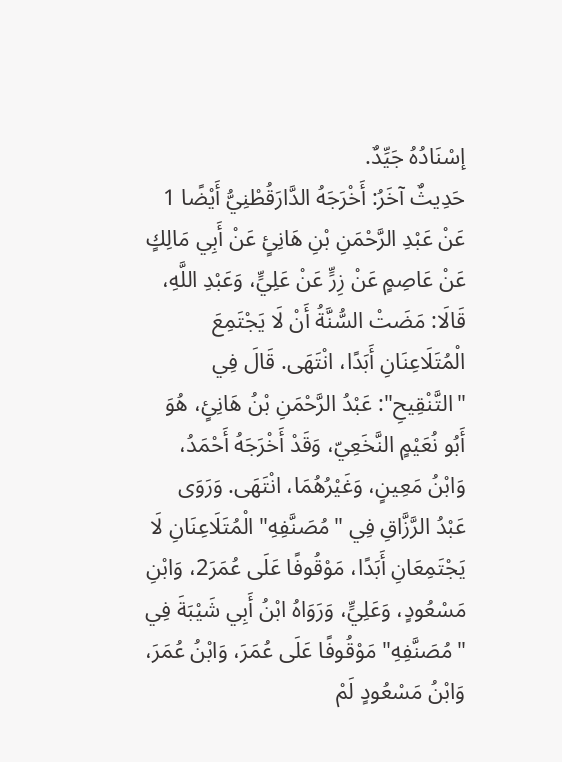إسْنَادُهُ جَيِّدٌ.
حَدِيثٌ آخَرُ: أَخْرَجَهُ الدَّارَقُطْنِيُّ أَيْضًا 1 عَنْ عَبْدِ الرَّحْمَنِ بْنِ هَانِئٍ عَنْ أَبِي مَالِكٍ عَنْ عَاصِمٍ عَنْ زِرٍّ عَنْ عَلِيٍّ، وَعَبْدِ اللَّهِ، قَالَا: مَضَتْ السُّنَّةُ أَنْ لَا يَجْتَمِعَ الْمُتَلَاعِنَانِ أَبَدًا، انْتَهَى. قَالَ فِي "التَّنْقِيحِ": عَبْدُ الرَّحْمَنِ بْنُ هَانِئٍ، هُوَ أَبُو نُعَيْمٍ النَّخَعِيّ، وَقَدْ أَخْرَجَهُ أَحْمَدُ، وَابْنُ مَعِينٍ، وَغَيْرُهُمَا، انْتَهَى. وَرَوَى عَبْدُ الرَّزَّاقِ فِي "مُصَنَّفِهِ" الْمُتَلَاعِنَانِ لَا يَجْتَمِعَانِ أَبَدًا، مَوْقُوفًا عَلَى عُمَرَ2، وَابْنِ مَسْعُودٍ، وَعَلِيٍّ، وَرَوَاهُ ابْنُ أَبِي شَيْبَةَ فِي "مُصَنَّفِهِ" مَوْقُوفًا عَلَى عُمَرَ، وَابْنُ عُمَرَ، وَابْنُ مَسْعُودٍ لَمْ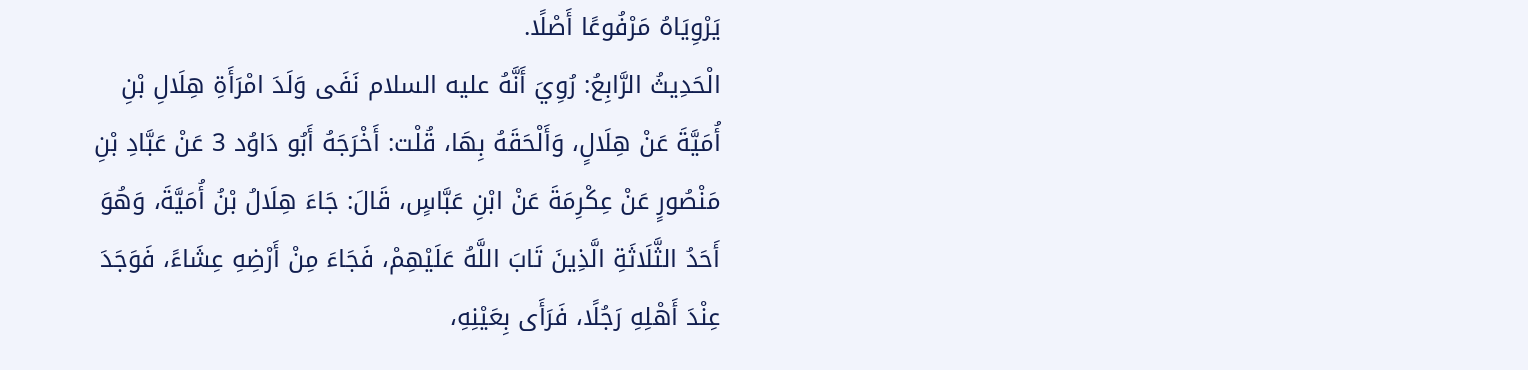يَرْوِيَاهُ مَرْفُوعًا أَصْلًا.
الْحَدِيثُ الرَّابِعُ: رُوِيَ أَنَّهُ عليه السلام نَفَى وَلَدَ امْرَأَةِ هِلَالِ بْنِ أُمَيَّةَ عَنْ هِلَالٍ، وَأَلْحَقَهُ بِهَا، قُلْت: أَخْرَجَهُ أَبُو دَاوُد 3 عَنْ عَبَّادِ بْنِ مَنْصُورٍ عَنْ عِكْرِمَةَ عَنْ ابْنِ عَبَّاسٍ، قَالَ: جَاءَ هِلَالُ بْنُ أُمَيَّةَ، وَهُوَ أَحَدُ الثَّلَاثَةِ الَّذِينَ تَابَ اللَّهُ عَلَيْهِمْ، فَجَاءَ مِنْ أَرْضِهِ عِشَاءً، فَوَجَدَ عِنْدَ أَهْلِهِ رَجُلًا، فَرَأَى بِعَيْنِهِ،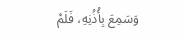وَسَمِعَ بِأُذُنِهِ، فَلَمْ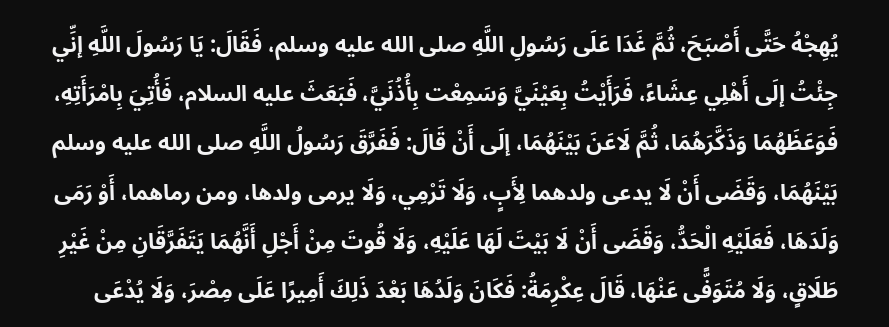يُهِجْهُ حَتَّى أَصْبَحَ، ثُمَّ غَدَا عَلَى رَسُولِ اللَّهِ صلى الله عليه وسلم، فَقَالَ: يَا رَسُولَ اللَّهِ إنِّي جِئْتُ إلَى أَهْلِي عِشَاءً، فَرَأَيْتُ بِعَيْنَيَّ وَسَمِعْت بِأُذُنَيَّ، فَبَعَثَ عليه السلام، فَأُتِيَ بِامْرَأَتِهِ، فَوَعَظَهُمَا وَذَكَّرَهُمَا، ثُمَّ لَاعَنَ بَيْنَهُمَا، إلَى أَنْ قَالَ: فَفَرَّقَ رَسُولُ اللَّهِ صلى الله عليه وسلم بَيْنَهُمَا، وَقَضَى أَنْ لَا يدعى ولدهما لِأَبٍ، وَلَا تَرْمِي، وَلَا يرمى ولدها، ومن رماهما، أَوْ رَمَى وَلَدَهَا، فَعَلَيْهِ الْحَدُّ، وَقَضَى أَنْ لَا بَيْتَ لَهَا عَلَيْهِ، وَلَا قُوتَ مِنْ أَجْلِ أَنَّهُمَا يَتَفَرَّقَانِ مِنْ غَيْرِ طَلَاقٍ، وَلَا مُتَوَفًّى عَنْهَا، قَالَ عِكْرِمَةُ: فَكَانَ وَلَدُهَا بَعْدَ ذَلِكَ أَمِيرًا عَلَى مِصْرَ، وَلَا يُدْعَى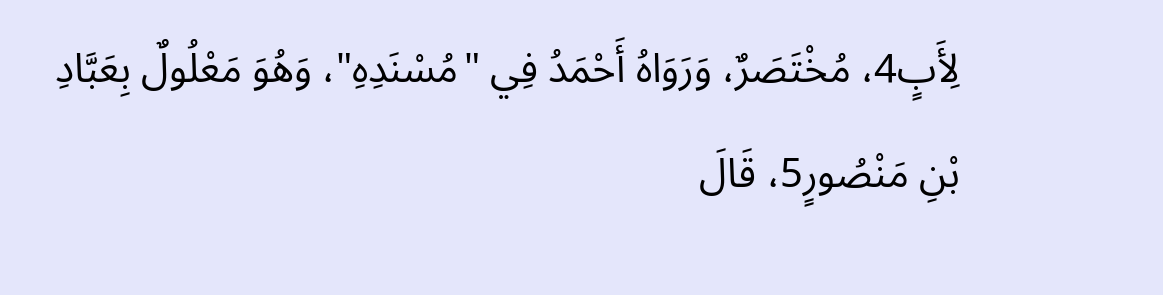لِأَبٍ4، مُخْتَصَرٌ، وَرَوَاهُ أَحْمَدُ فِي "مُسْنَدِهِ"، وَهُوَ مَعْلُولٌ بِعَبَّادِ بْنِ مَنْصُورٍ5، قَالَ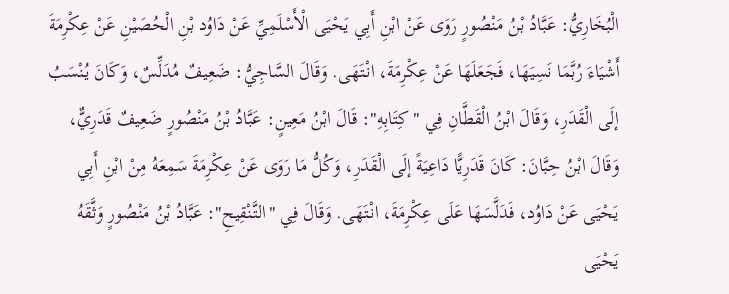الْبُخَارِيُّ: عَبَّادُ بْنُ مَنْصُورٍ رَوَى عَنْ ابْنِ أَبِي يَحْيَى الْأَسْلَمِيِّ عَنْ دَاوُد بْنِ الْحُصَيْنِ عَنْ عِكْرِمَةَ أَشْيَاءَ رُبَّمَا نَسِيَهَا، فَجَعَلَهَا عَنْ عِكْرِمَةَ، انْتَهَى. وَقَالَ السَّاجِيُّ: ضَعِيفٌ مُدَلِّسٌ، وَكَانَ يُنْسَبُ إلَى الْقَدَرِ، وَقَالَ ابْنُ الْقَطَّانِ فِي "كِتَابِهِ": قَالَ ابْنُ مَعِينٍ: عَبَّادُ بْنُ مَنْصُورٍ ضَعِيفٌ قَدَرِيٌّ، وَقَالَ ابْنُ حِبَّانَ: كَانَ قَدَرِيًّا دَاعِيَةً إلَى الْقَدَرِ، وَكُلُّ مَا رَوَى عَنْ عِكْرِمَةَ سَمِعَهُ مِنْ ابْنِ أَبِي يَحْيَى عَنْ دَاوُد، فَدَلَّسَهَا عَلَى عِكْرِمَةَ، انْتَهَى. وَقَالَ فِي "التَّنْقِيحِ": عَبَّادُ بْنُ مَنْصُورٍ وَثَّقَهُ يَحْيَى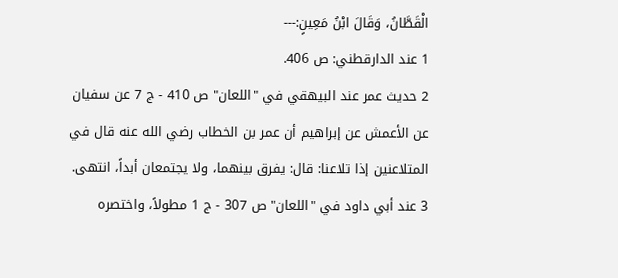الْقَطَّانُ، وَقَالَ ابْنُ مَعِينٍ:---
1 عند الدارقطني: ص 406.
2 حديث عمر عند البيهقي في "اللعان" ص 410 - ج 7 عن سفيان عن الأعمش عن إبراهيم أن عمر بن الخطاب رضي الله عنه قال في المتلاعنين إذا تلاعنا: قال: يفرق بينهما، ولا يجتمعان أبداً، انتهى.
3 عند أبي داود في "اللعان" ص 307 - ج 1 مطولاً، واختصره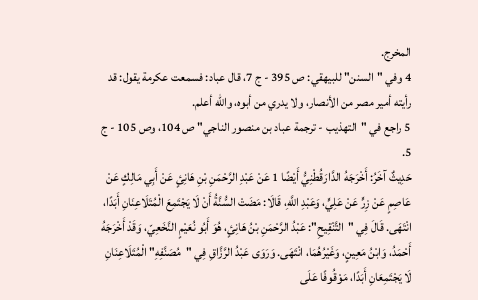المخرج.
4 وفي "السنن" للبيهقي: ص 395 - ج 7، قال عباد: فسمعت عكرمة يقول: قد رأيته أمير مصر من الأنصار، ولا يدري من أبوه، والله أعلم.
5 راجع في "التهذيب - ترجمة عباد بن منصور الناجي" ص 104، وص 105 - ج 5.
حَدِيثٌ آخَرُ: أَخْرَجَهُ الدَّارَقُطْنِيُّ أَيْضًا 1 عَنْ عَبْدِ الرَّحْمَنِ بْنِ هَانِئٍ عَنْ أَبِي مَالِكٍ عَنْ عَاصِمٍ عَنْ زِرٍّ عَنْ عَلِيٍّ، وَعَبْدِ اللَّهِ، قَالَا: مَضَتْ السُّنَّةُ أَنْ لَا يَجْتَمِعَ الْمُتَلَاعِنَانِ أَبَدًا، انْتَهَى. قَالَ فِي "التَّنْقِيحِ": عَبْدُ الرَّحْمَنِ بْنُ هَانِئٍ، هُوَ أَبُو نُعَيْمٍ النَّخَعِيّ، وَقَدْ أَخْرَجَهُ أَحْمَدُ، وَابْنُ مَعِينٍ، وَغَيْرُهُمَا، انْتَهَى. وَرَوَى عَبْدُ الرَّزَّاقِ فِي "مُصَنَّفِهِ" الْمُتَلَاعِنَانِ لَا يَجْتَمِعَانِ أَبَدًا، مَوْقُوفًا عَلَى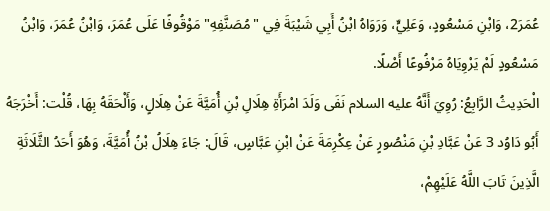عُمَرَ2، وَابْنِ مَسْعُودٍ، وَعَلِيٍّ، وَرَوَاهُ ابْنُ أَبِي شَيْبَةَ فِي "مُصَنَّفِهِ" مَوْقُوفًا عَلَى عُمَرَ، وَابْنُ عُمَرَ، وَابْنُ مَسْعُودٍ لَمْ يَرْوِيَاهُ مَرْفُوعًا أَصْلًا.
الْحَدِيثُ الرَّابِعُ: رُوِيَ أَنَّهُ عليه السلام نَفَى وَلَدَ امْرَأَةِ هِلَالِ بْنِ أُمَيَّةَ عَنْ هِلَالٍ، وَأَلْحَقَهُ بِهَا، قُلْت: أَخْرَجَهُ أَبُو دَاوُد 3 عَنْ عَبَّادِ بْنِ مَنْصُورٍ عَنْ عِكْرِمَةَ عَنْ ابْنِ عَبَّاسٍ، قَالَ: جَاءَ هِلَالُ بْنُ أُمَيَّةَ، وَهُوَ أَحَدُ الثَّلَاثَةِ الَّذِينَ تَابَ اللَّهُ عَلَيْهِمْ،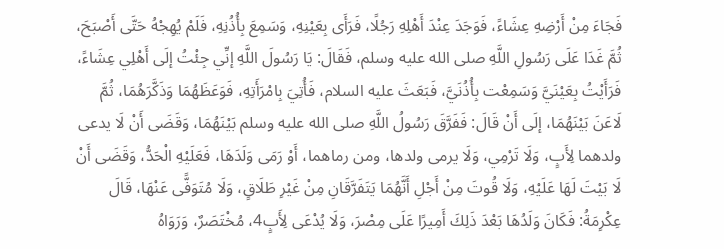فَجَاءَ مِنْ أَرْضِهِ عِشَاءً، فَوَجَدَ عِنْدَ أَهْلِهِ رَجُلًا، فَرَأَى بِعَيْنِهِ، وَسَمِعَ بِأُذُنِهِ، فَلَمْ يُهِجْهُ حَتَّى أَصْبَحَ، ثُمَّ غَدَا عَلَى رَسُولِ اللَّهِ صلى الله عليه وسلم، فَقَالَ: يَا رَسُولَ اللَّهِ إنِّي جِئْتُ إلَى أَهْلِي عِشَاءً، فَرَأَيْتُ بِعَيْنَيَّ وَسَمِعْت بِأُذُنَيَّ، فَبَعَثَ عليه السلام، فَأُتِيَ بِامْرَأَتِهِ، فَوَعَظَهُمَا وَذَكَّرَهُمَا، ثُمَّ لَاعَنَ بَيْنَهُمَا، إلَى أَنْ قَالَ: فَفَرَّقَ رَسُولُ اللَّهِ صلى الله عليه وسلم بَيْنَهُمَا، وَقَضَى أَنْ لَا يدعى ولدهما لِأَبٍ، وَلَا تَرْمِي، وَلَا يرمى ولدها، ومن رماهما، أَوْ رَمَى وَلَدَهَا، فَعَلَيْهِ الْحَدُّ، وَقَضَى أَنْ لَا بَيْتَ لَهَا عَلَيْهِ، وَلَا قُوتَ مِنْ أَجْلِ أَنَّهُمَا يَتَفَرَّقَانِ مِنْ غَيْرِ طَلَاقٍ، وَلَا مُتَوَفًّى عَنْهَا، قَالَ عِكْرِمَةُ: فَكَانَ وَلَدُهَا بَعْدَ ذَلِكَ أَمِيرًا عَلَى مِصْرَ، وَلَا يُدْعَى لِأَبٍ4، مُخْتَصَرٌ، وَرَوَاهُ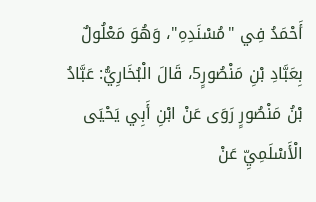أَحْمَدُ فِي "مُسْنَدِهِ"، وَهُوَ مَعْلُولٌ بِعَبَّادِ بْنِ مَنْصُورٍ5، قَالَ الْبُخَارِيُّ: عَبَّادُ بْنُ مَنْصُورٍ رَوَى عَنْ ابْنِ أَبِي يَحْيَى الْأَسْلَمِيِّ عَنْ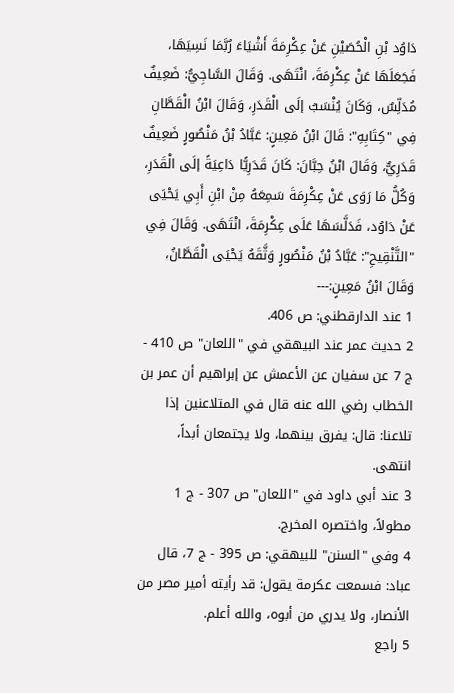دَاوُد بْنِ الْحُصَيْنِ عَنْ عِكْرِمَةَ أَشْيَاءَ رُبَّمَا نَسِيَهَا، فَجَعَلَهَا عَنْ عِكْرِمَةَ، انْتَهَى. وَقَالَ السَّاجِيُّ: ضَعِيفٌ مُدَلِّسٌ، وَكَانَ يُنْسَبُ إلَى الْقَدَرِ، وَقَالَ ابْنُ الْقَطَّانِ فِي "كِتَابِهِ": قَالَ ابْنُ مَعِينٍ: عَبَّادُ بْنُ مَنْصُورٍ ضَعِيفٌ قَدَرِيٌّ، وَقَالَ ابْنُ حِبَّانَ: كَانَ قَدَرِيًّا دَاعِيَةً إلَى الْقَدَرِ، وَكُلُّ مَا رَوَى عَنْ عِكْرِمَةَ سَمِعَهُ مِنْ ابْنِ أَبِي يَحْيَى عَنْ دَاوُد، فَدَلَّسَهَا عَلَى عِكْرِمَةَ، انْتَهَى. وَقَالَ فِي "التَّنْقِيحِ": عَبَّادُ بْنُ مَنْصُورٍ وَثَّقَهُ يَحْيَى الْقَطَّانُ، وَقَالَ ابْنُ مَعِينٍ:---
1 عند الدارقطني: ص 406.
2 حديث عمر عند البيهقي في "اللعان" ص 410 - ج 7 عن سفيان عن الأعمش عن إبراهيم أن عمر بن الخطاب رضي الله عنه قال في المتلاعنين إذا تلاعنا: قال: يفرق بينهما، ولا يجتمعان أبداً، انتهى.
3 عند أبي داود في "اللعان" ص 307 - ج 1 مطولاً، واختصره المخرج.
4 وفي "السنن" للبيهقي: ص 395 - ج 7، قال عباد: فسمعت عكرمة يقول: قد رأيته أمير مصر من الأنصار، ولا يدري من أبوه، والله أعلم.
5 راجع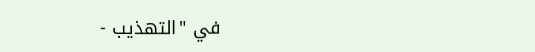في "التهذيب -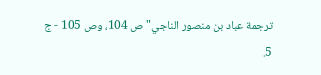ترجمة عباد بن منصور الناجي" ص 104، وص 105 - ج 5.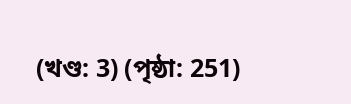(খণ্ড: 3) (পৃষ্ঠা: 251)